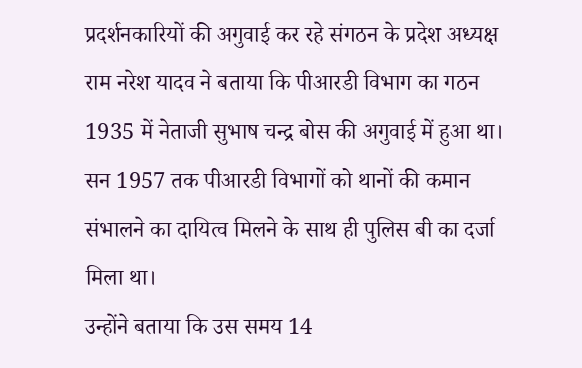प्रदर्शनकारियों की अगुवाई कर रहे संगठन के प्रदेश अध्यक्ष राम नरेश यादव ने बताया कि पीआरडी विभाग का गठन 1935 में नेताजी सुभाष चन्द्र बोस की अगुवाई में हुआ था। सन 1957 तक पीआरडी विभागों को थानों की कमान संभालने का दायित्व मिलने के साथ ही पुलिस बी का दर्जा मिला था।
उन्होंने बताया कि उस समय 14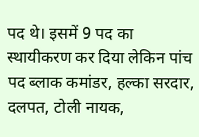पद थे। इसमें 9 पद का स्थायीकरण कर दिया लेकिन पांच पद ब्लाक कमांडर, हल्का सरदार, दलपत, टोली नायक,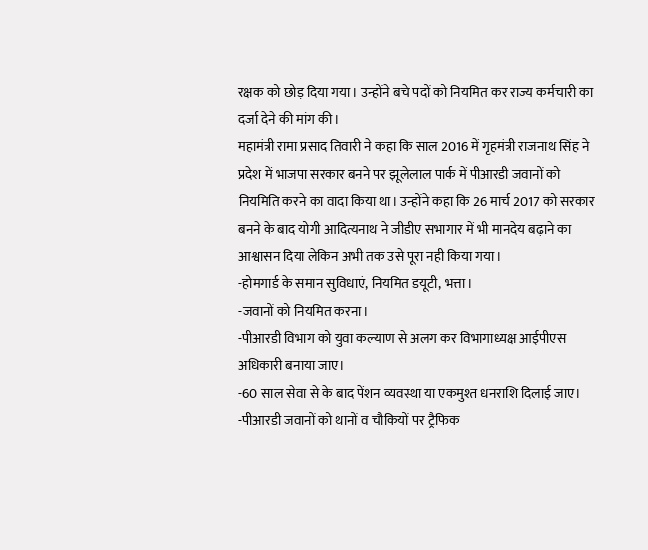रक्षक को छोड़ दिया गया। उन्होंने बचे पदों को नियमित कर राज्य कर्मचारी का दर्जा देने की मांग की।
महामंत्री रामा प्रसाद तिवारी ने कहा कि साल 2016 में गृहमंत्री राजनाथ सिंह ने प्रदेश में भाजपा सरकार बनने पर झूलेलाल पार्क में पीआरडी जवानों को नियमिति करने का वादा किया था। उन्होंने कहा कि 26 मार्च 2017 को सरकार बनने के बाद योगी आदित्यनाथ ने जीडीए सभागार में भी मानदेय बढ़ाने का आश्वासन दिया लेकिन अभी तक उसे पूरा नही किया गया।
-होमगार्ड के समान सुविधाएं, नियमित डयूटी, भत्ता।
-जवानों को नियमित करना।
-पीआरडी विभाग को युवा कल्याण से अलग कर विभागाध्यक्ष आईपीएस अधिकारी बनाया जाए।
-60 साल सेवा से के बाद पेंशन व्यवस्था या एकमुश्त धनराशि दिलाई जाए।
-पीआरडी जवानों को थानों व चौकियों पर ट्रैफिक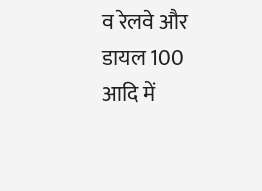व रेलवे और डायल 100 आदि में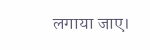लगाया जाए।